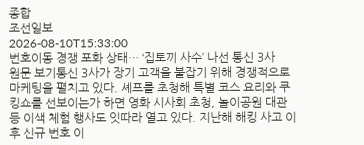종합
조선일보
2026-08-10T15:33:00
번호이동 경쟁 포화 상태… ‘집토끼 사수’ 나선 통신 3사
원문 보기통신 3사가 장기 고객을 붙잡기 위해 경쟁적으로 마케팅을 펼치고 있다. 셰프를 초청해 특별 코스 요리와 쿠킹쇼를 선보이는가 하면 영화 시사회 초청, 놀이공원 대관 등 이색 체험 행사도 잇따라 열고 있다. 지난해 해킹 사고 이후 신규 번호 이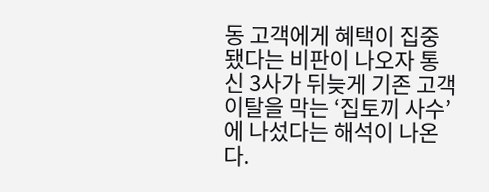동 고객에게 혜택이 집중됐다는 비판이 나오자 통신 3사가 뒤늦게 기존 고객 이탈을 막는 ‘집토끼 사수’에 나섰다는 해석이 나온다.